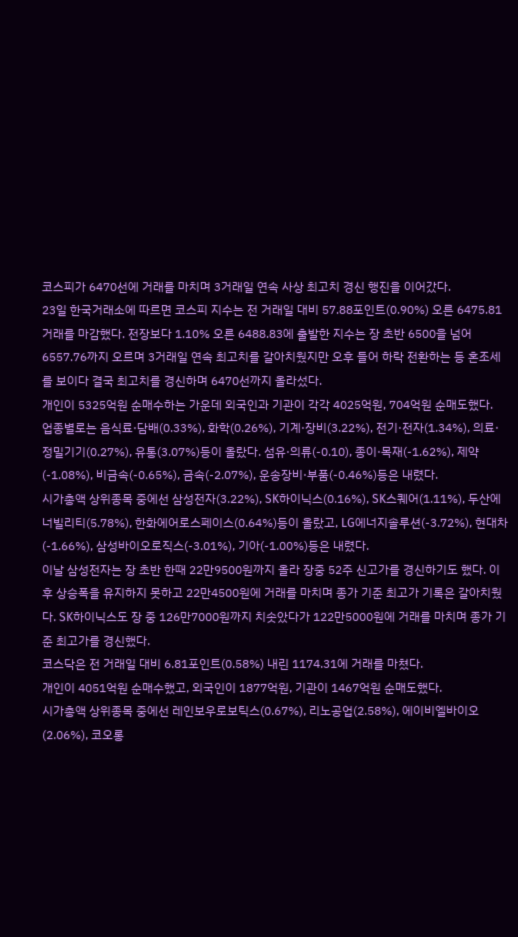코스피가 6470선에 거래를 마치며 3거래일 연속 사상 최고치 경신 행진을 이어갔다.
23일 한국거래소에 따르면 코스피 지수는 전 거래일 대비 57.88포인트(0.90%) 오른 6475.81거래를 마감했다. 전장보다 1.10% 오른 6488.83에 출발한 지수는 장 초반 6500을 넘어 6557.76까지 오르며 3거래일 연속 최고치를 갈아치웠지만 오후 들어 하락 전환하는 등 혼조세를 보이다 결국 최고치를 경신하며 6470선까지 올라섰다.
개인이 5325억원 순매수하는 가운데 외국인과 기관이 각각 4025억원, 704억원 순매도했다.
업종별로는 음식료·담배(0.33%), 화학(0.26%), 기계·장비(3.22%), 전기·전자(1.34%), 의료·정밀기기(0.27%), 유통(3.07%)등이 올랐다. 섬유·의류(-0.10), 종이·목재(-1.62%), 제약(-1.08%), 비금속(-0.65%), 금속(-2.07%), 운송장비·부품(-0.46%)등은 내렸다.
시가총액 상위종목 중에선 삼성전자(3.22%), SK하이닉스(0.16%), SK스퀘어(1.11%), 두산에너빌리티(5.78%), 한화에어로스페이스(0.64%)등이 올랐고, LG에너지솔루션(-3.72%), 현대차(-1.66%), 삼성바이오로직스(-3.01%), 기아(-1.00%)등은 내렸다.
이날 삼성전자는 장 초반 한때 22만9500원까지 올라 장중 52주 신고가를 경신하기도 했다. 이후 상승폭을 유지하지 못하고 22만4500원에 거래를 마치며 종가 기준 최고가 기록은 갈아치웠다. SK하이닉스도 장 중 126만7000원까지 치솟았다가 122만5000원에 거래를 마치며 종가 기준 최고가를 경신했다.
코스닥은 전 거래일 대비 6.81포인트(0.58%) 내린 1174.31에 거래를 마쳤다.
개인이 4051억원 순매수했고, 외국인이 1877억원, 기관이 1467억원 순매도했다.
시가총액 상위종목 중에선 레인보우로보틱스(0.67%), 리노공업(2.58%), 에이비엘바이오(2.06%), 코오롱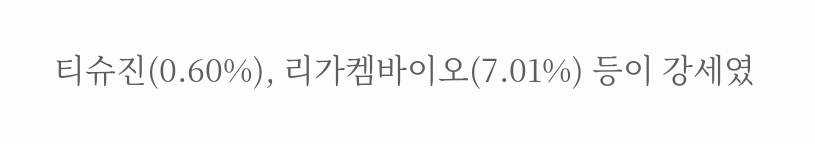티슈진(0.60%), 리가켐바이오(7.01%) 등이 강세였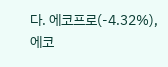다. 에코프로(-4.32%), 에코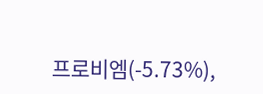프로비엠(-5.73%),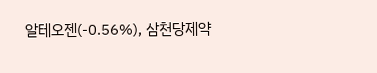알테오젠(-0.56%), 삼천당제약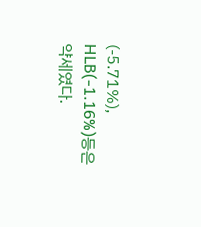(-5.71%), HLB(-1.16%)등은 약세였다.